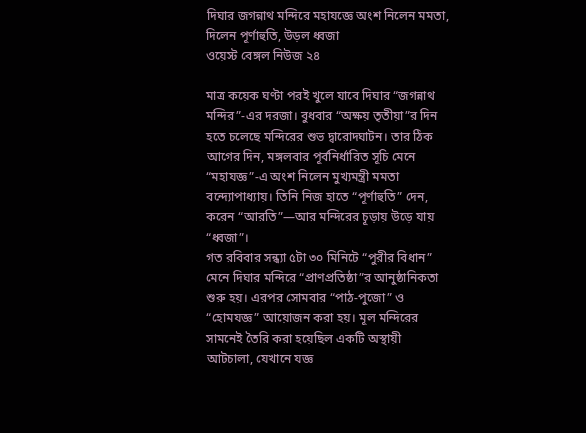দিঘার জগন্নাথ মন্দিরে মহাযজ্ঞে অংশ নিলেন মমতা, দিলেন পূর্ণাহুতি, উড়ল ধ্বজা
ওয়েস্ট বেঙ্গল নিউজ ২৪

মাত্র কয়েক ঘণ্টা পরই খুলে যাবে দিঘার “জগন্নাথ মন্দির”-এর দরজা। বুধবার “অক্ষয় তৃতীয়া”র দিন হতে চলেছে মন্দিরের শুভ দ্বারোদ্ঘাটন। তার ঠিক আগের দিন, মঙ্গলবার পূর্বনির্ধারিত সূচি মেনে “মহাযজ্ঞ”-এ অংশ নিলেন মুখ্যমন্ত্রী মমতা বন্দ্যোপাধ্যায়। তিনি নিজ হাতে “পূর্ণাহুতি” দেন, করেন “আরতি”—আর মন্দিরের চূড়ায় উড়ে যায় “ধ্বজা”।
গত রবিবার সন্ধ্যা ৫টা ৩০ মিনিটে “পুরীর বিধান” মেনে দিঘার মন্দিরে “প্রাণপ্রতিষ্ঠা”র আনুষ্ঠানিকতা শুরু হয়। এরপর সোমবার “পাঠ-পুজো” ও “হোমযজ্ঞ” আয়োজন করা হয়। মূল মন্দিরের সামনেই তৈরি করা হয়েছিল একটি অস্থায়ী আটচালা, যেখানে যজ্ঞ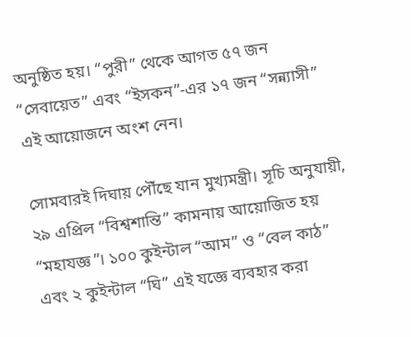অনুষ্ঠিত হয়। “পুরী” থেকে আগত ৫৭ জন “সেবায়েত” এবং “ইসকন”-এর ১৭ জন “সন্ন্যাসী” এই আয়োজনে অংশ নেন।

সোমবারই দিঘায় পৌঁছে যান মুখ্যমন্ত্রী। সূচি অনুযায়ী, ২৯ এপ্রিল “বিশ্বশান্তি” কামনায় আয়োজিত হয় “মহাযজ্ঞ”। ১০০ কুইন্টাল “আম” ও “বেল কাঠ” এবং ২ কুইন্টাল “ঘি” এই যজ্ঞে ব্যবহার করা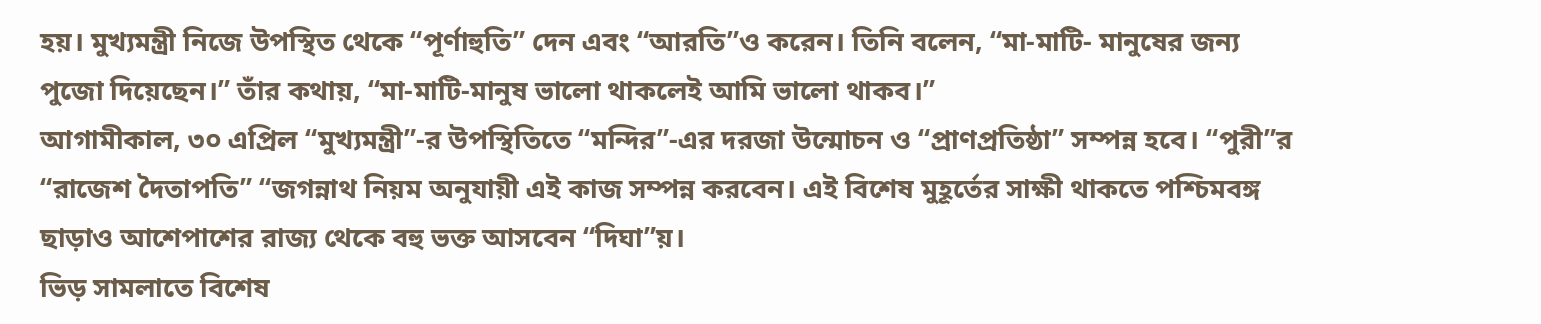হয়। মুখ্যমন্ত্রী নিজে উপস্থিত থেকে “পূর্ণাহুতি” দেন এবং “আরতি”ও করেন। তিনি বলেন, “মা-মাটি- মানুষের জন্য পুজো দিয়েছেন।” তাঁর কথায়, “মা-মাটি-মানুষ ভালো থাকলেই আমি ভালো থাকব।”
আগামীকাল, ৩০ এপ্রিল “মুখ্যমন্ত্রী”-র উপস্থিতিতে “মন্দির”-এর দরজা উন্মোচন ও “প্রাণপ্রতিষ্ঠা” সম্পন্ন হবে। “পুরী”র “রাজেশ দৈতাপতি” “জগন্নাথ নিয়ম অনুযায়ী এই কাজ সম্পন্ন করবেন। এই বিশেষ মুহূর্তের সাক্ষী থাকতে পশ্চিমবঙ্গ ছাড়াও আশেপাশের রাজ্য থেকে বহু ভক্ত আসবেন “দিঘা”য়।
ভিড় সামলাতে বিশেষ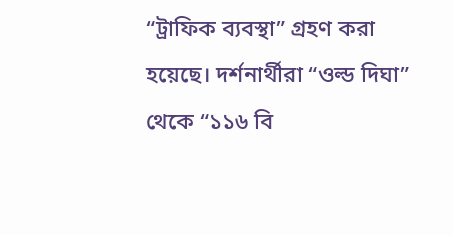“ট্রাফিক ব্যবস্থা” গ্রহণ করা হয়েছে। দর্শনার্থীরা “ওল্ড দিঘা” থেকে “১১৬ বি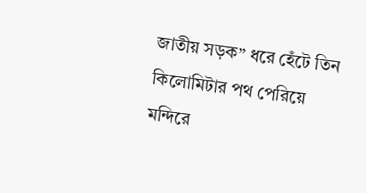জাতীয় সড়ক” ধরে হেঁটে তিন কিলোমিটার পথ পেরিয়ে মন্দিরে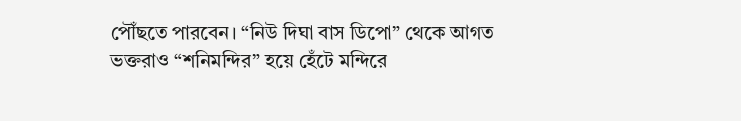পৌঁছতে পারবেন। “নিউ দিঘা বাস ডিপো” থেকে আগত ভক্তরাও “শনিমন্দির” হয়ে হেঁটে মন্দিরে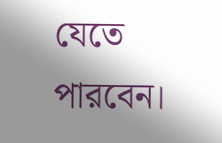যেতে পারবেন।